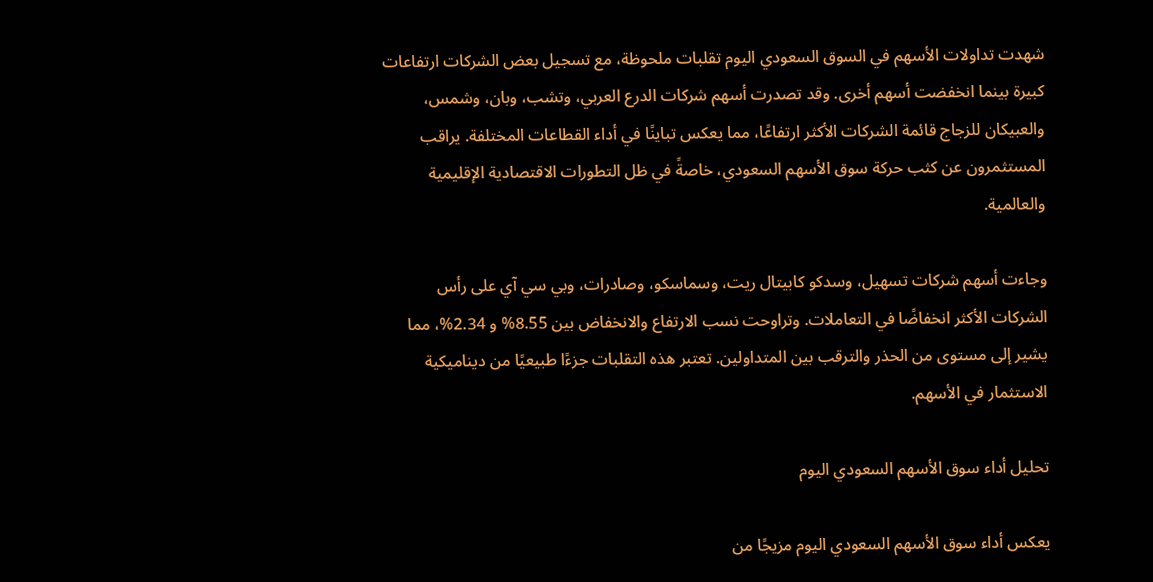شهدت تداولات الأسهم في السوق السعودي اليوم تقلبات ملحوظة، مع تسجيل بعض الشركات ارتفاعات كبيرة بينما انخفضت أسهم أخرى. وقد تصدرت أسهم شركات الدرع العربي، وتشب، وبان، وشمس، والعبيكان للزجاج قائمة الشركات الأكثر ارتفاعًا، مما يعكس تباينًا في أداء القطاعات المختلفة. يراقب المستثمرون عن كثب حركة سوق الأسهم السعودي، خاصةً في ظل التطورات الاقتصادية الإقليمية والعالمية.

وجاءت أسهم شركات تسهيل، وسدكو كابيتال ريت، وسماسكو، وصادرات، وبي سي آي على رأس الشركات الأكثر انخفاضًا في التعاملات. وتراوحت نسب الارتفاع والانخفاض بين 8.55% و 2.34%، مما يشير إلى مستوى من الحذر والترقب بين المتداولين. تعتبر هذه التقلبات جزءًا طبيعيًا من ديناميكية الاستثمار في الأسهم.

تحليل أداء سوق الأسهم السعودي اليوم

يعكس أداء سوق الأسهم السعودي اليوم مزيجًا من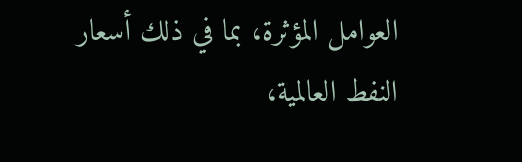العوامل المؤثرة، بما في ذلك أسعار النفط العالمية،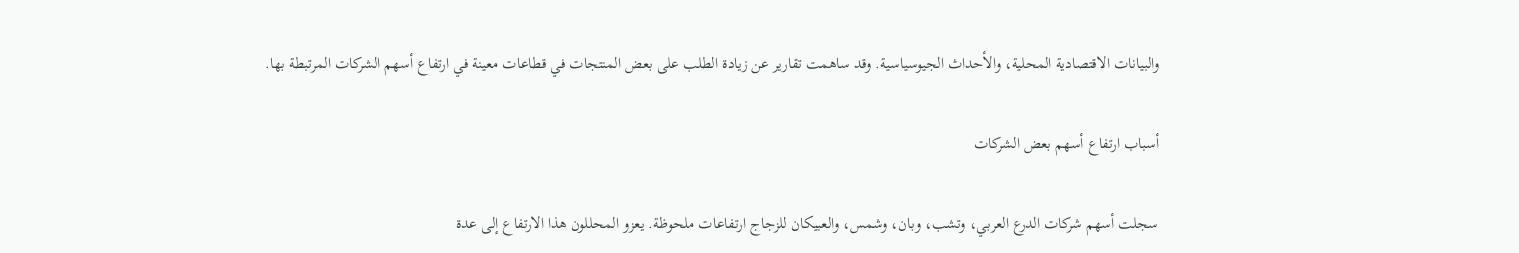والبيانات الاقتصادية المحلية، والأحداث الجيوسياسية. وقد ساهمت تقارير عن زيادة الطلب على بعض المنتجات في قطاعات معينة في ارتفاع أسهم الشركات المرتبطة بها.

أسباب ارتفاع أسهم بعض الشركات

سجلت أسهم شركات الدرع العربي، وتشب، وبان، وشمس، والعبيكان للزجاج ارتفاعات ملحوظة. يعزو المحللون هذا الارتفاع إلى عدة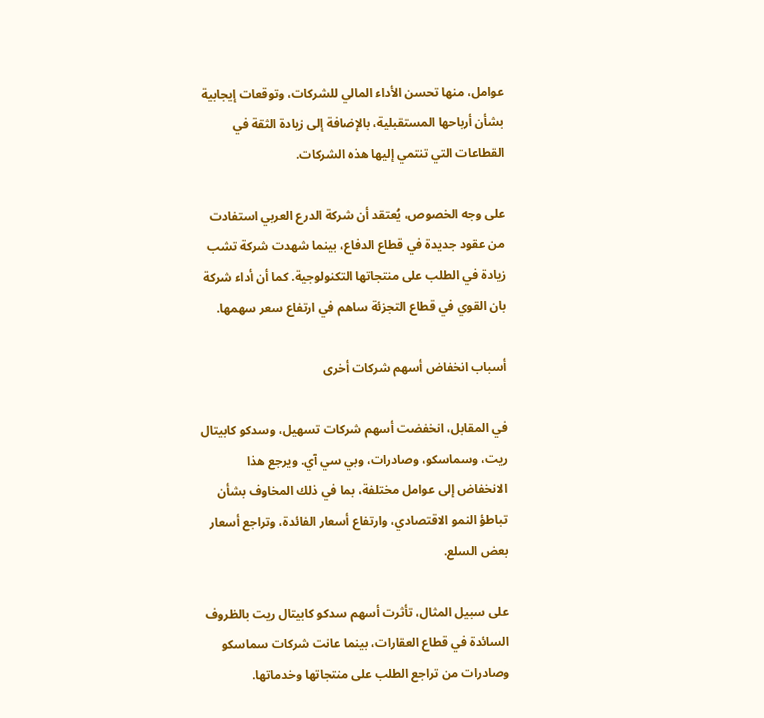عوامل، منها تحسن الأداء المالي للشركات، وتوقعات إيجابية بشأن أرباحها المستقبلية، بالإضافة إلى زيادة الثقة في القطاعات التي تنتمي إليها هذه الشركات.

على وجه الخصوص، يُعتقد أن شركة الدرع العربي استفادت من عقود جديدة في قطاع الدفاع، بينما شهدت شركة تشب زيادة في الطلب على منتجاتها التكنولوجية. كما أن أداء شركة بان القوي في قطاع التجزئة ساهم في ارتفاع سعر سهمها.

أسباب انخفاض أسهم شركات أخرى

في المقابل، انخفضت أسهم شركات تسهيل، وسدكو كابيتال ريت، وسماسكو، وصادرات، وبي سي آي. ويرجع هذا الانخفاض إلى عوامل مختلفة، بما في ذلك المخاوف بشأن تباطؤ النمو الاقتصادي، وارتفاع أسعار الفائدة، وتراجع أسعار بعض السلع.

على سبيل المثال، تأثرت أسهم سدكو كابيتال ريت بالظروف السائدة في قطاع العقارات، بينما عانت شركات سماسكو وصادرات من تراجع الطلب على منتجاتها وخدماتها.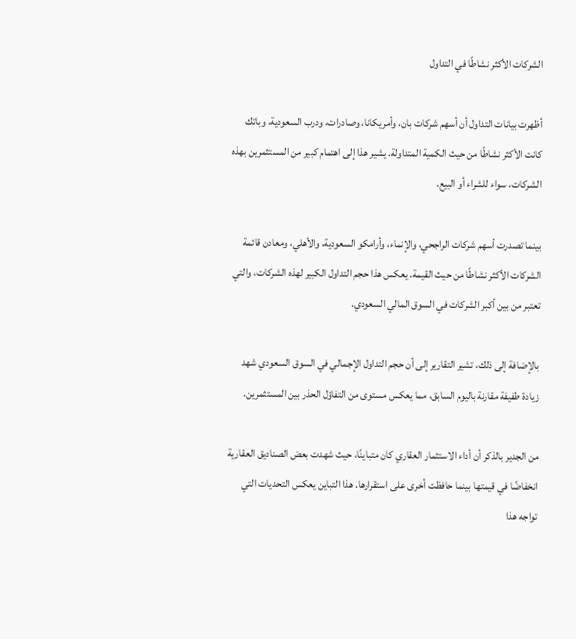الشركات الأكثر نشاطًا في التداول

أظهرت بيانات التداول أن أسهم شركات بان، وأمريكانا، وصادرات، ودرب السعودية، وباتك كانت الأكثر نشاطًا من حيث الكمية المتداولة. يشير هذا إلى اهتمام كبير من المستثمرين بهذه الشركات، سواء للشراء أو البيع.

بينما تصدرت أسهم شركات الراجحي، والإنماء، وأرامكو السعودية، والأهلي، ومعادن قائمة الشركات الأكثر نشاطًا من حيث القيمة. يعكس هذا حجم التداول الكبير لهذه الشركات، والتي تعتبر من بين أكبر الشركات في السوق المالي السعودي.

بالإضافة إلى ذلك، تشير التقارير إلى أن حجم التداول الإجمالي في السوق السعودي شهد زيادة طفيفة مقارنة باليوم السابق، مما يعكس مستوى من التفاؤل الحذر بين المستثمرين.

من الجدير بالذكر أن أداء الاستثمار العقاري كان متباينًا، حيث شهدت بعض الصناديق العقارية انخفاضًا في قيمتها بينما حافظت أخرى على استقرارها. هذا التباين يعكس التحديات التي تواجه هذا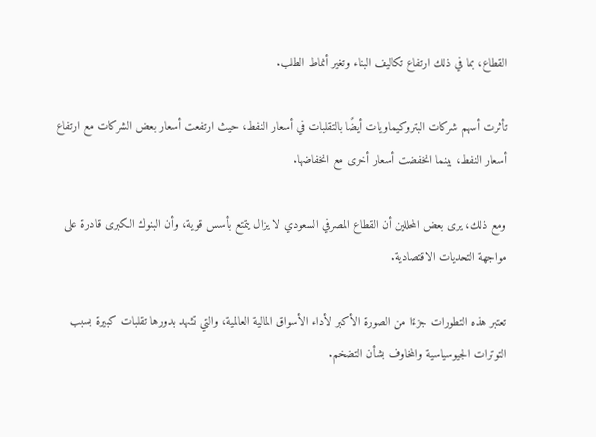القطاع، بما في ذلك ارتفاع تكاليف البناء وتغير أنماط الطلب.

تأثرت أسهم شركات البتروكيماويات أيضًا بالتقلبات في أسعار النفط، حيث ارتفعت أسعار بعض الشركات مع ارتفاع أسعار النفط، بينما انخفضت أسعار أخرى مع انخفاضها.

ومع ذلك، يرى بعض المحللين أن القطاع المصرفي السعودي لا يزال يتمتع بأسس قوية، وأن البنوك الكبرى قادرة على مواجهة التحديات الاقتصادية.

تعتبر هذه التطورات جزءًا من الصورة الأكبر لأداء الأسواق المالية العالمية، والتي تشهد بدورها تقلبات كبيرة بسبب التوترات الجيوسياسية والمخاوف بشأن التضخم.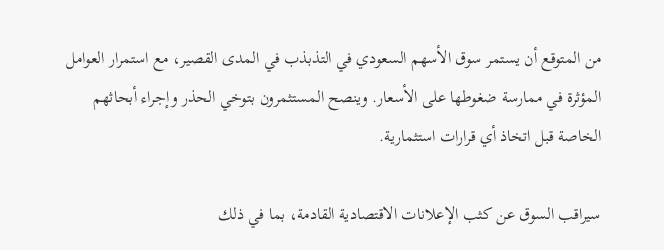من المتوقع أن يستمر سوق الأسهم السعودي في التذبذب في المدى القصير، مع استمرار العوامل المؤثرة في ممارسة ضغوطها على الأسعار. وينصح المستثمرون بتوخي الحذر وإجراء أبحاثهم الخاصة قبل اتخاذ أي قرارات استثمارية.

سيراقب السوق عن كثب الإعلانات الاقتصادية القادمة، بما في ذلك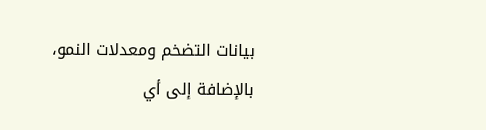بيانات التضخم ومعدلات النمو، بالإضافة إلى أي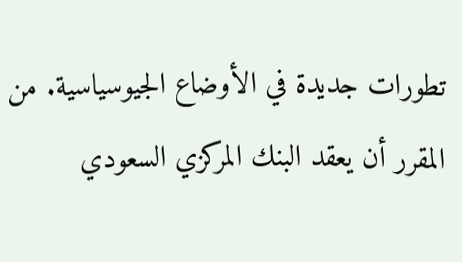تطورات جديدة في الأوضاع الجيوسياسية. من المقرر أن يعقد البنك المركزي السعودي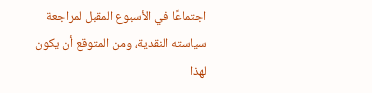اجتماعًا في الأسبوع المقبل لمراجعة سياسته النقدية، ومن المتوقع أن يكون لهذا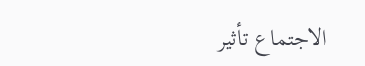الاجتماع تأثير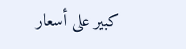كبير على أسعار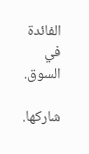الفائدة في السوق.

شاركها.